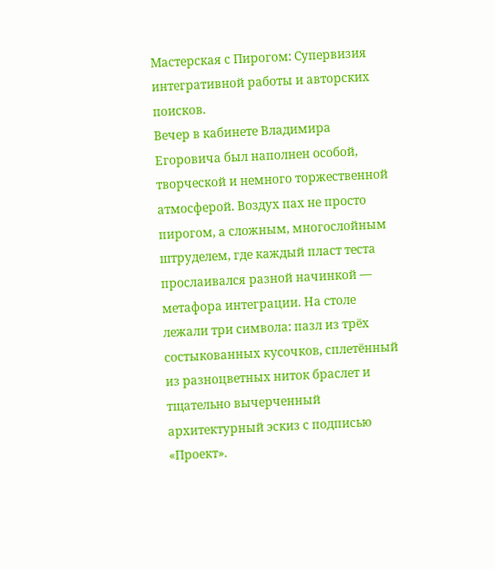Мастерская с Пирогом: Супервизия интегративной работы и авторских поисков.
Вечер в кабинете Владимира Егоровича был наполнен особой, творческой и немного торжественной атмосферой. Воздух пах не просто пирогом, а сложным, многослойным штруделем, где каждый пласт теста прослаивался разной начинкой — метафора интеграции. На столе лежали три символа: пазл из трёх состыкованных кусочков, сплетённый из разноцветных ниток браслет и тщательно вычерченный архитектурный эскиз с подписью «Проект».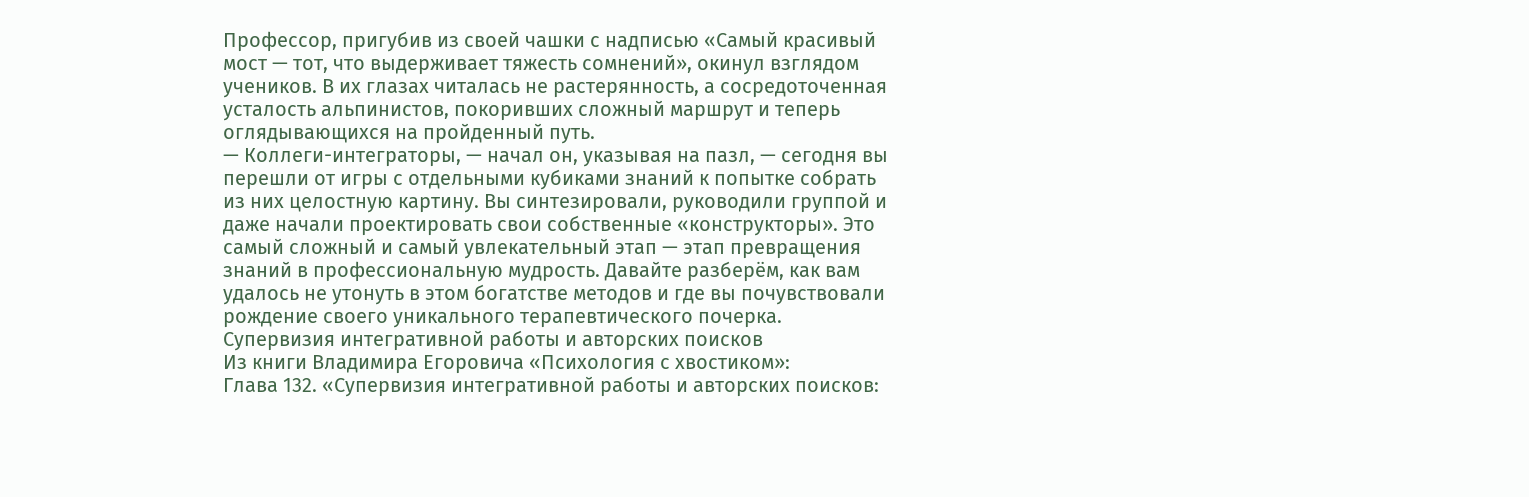Профессор, пригубив из своей чашки с надписью «Самый красивый мост — тот, что выдерживает тяжесть сомнений», окинул взглядом учеников. В их глазах читалась не растерянность, а сосредоточенная усталость альпинистов, покоривших сложный маршрут и теперь оглядывающихся на пройденный путь.
— Коллеги-интеграторы, — начал он, указывая на пазл, — сегодня вы перешли от игры с отдельными кубиками знаний к попытке собрать из них целостную картину. Вы синтезировали, руководили группой и даже начали проектировать свои собственные «конструкторы». Это самый сложный и самый увлекательный этап — этап превращения знаний в профессиональную мудрость. Давайте разберём, как вам удалось не утонуть в этом богатстве методов и где вы почувствовали рождение своего уникального терапевтического почерка.
Супервизия интегративной работы и авторских поисков
Из книги Владимира Егоровича «Психология с хвостиком»:
Глава 132. «Супервизия интегративной работы и авторских поисков: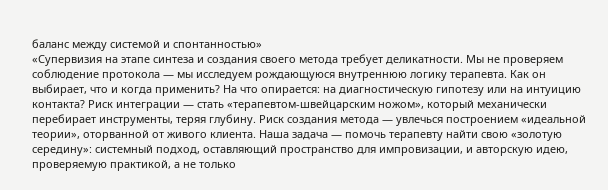баланс между системой и спонтанностью»
«Супервизия на этапе синтеза и создания своего метода требует деликатности. Мы не проверяем соблюдение протокола — мы исследуем рождающуюся внутреннюю логику терапевта. Как он выбирает, что и когда применить? На что опирается: на диагностическую гипотезу или на интуицию контакта? Риск интеграции — стать «терапевтом-швейцарским ножом», который механически перебирает инструменты, теряя глубину. Риск создания метода — увлечься построением «идеальной теории», оторванной от живого клиента. Наша задача — помочь терапевту найти свою «золотую середину»: системный подход, оставляющий пространство для импровизации, и авторскую идею, проверяемую практикой, а не только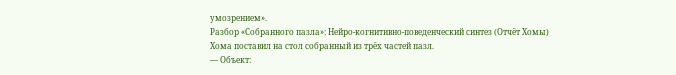умозрением».
Разбор «Собранного пазла»: Нейро-когнитивно-поведенческий синтез (Отчёт Хомы)
Хома поставил на стол собранный из трёх частей пазл.
— Объект: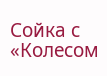Сойка с «Колесом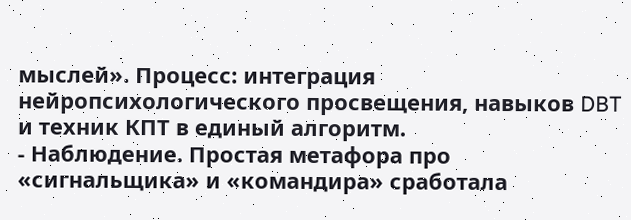мыслей». Процесс: интеграция нейропсихологического просвещения, навыков DBT и техник КПТ в единый алгоритм.
- Наблюдение. Простая метафора про «сигнальщика» и «командира» сработала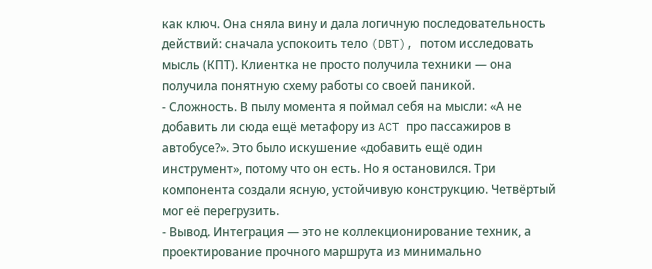как ключ. Она сняла вину и дала логичную последовательность действий: сначала успокоить тело (DBT), потом исследовать мысль (КПТ). Клиентка не просто получила техники — она получила понятную схему работы со своей паникой.
- Сложность. В пылу момента я поймал себя на мысли: «А не добавить ли сюда ещё метафору из ACT про пассажиров в автобусе?». Это было искушение «добавить ещё один инструмент», потому что он есть. Но я остановился. Три компонента создали ясную, устойчивую конструкцию. Четвёртый мог её перегрузить.
- Вывод. Интеграция — это не коллекционирование техник, а проектирование прочного маршрута из минимально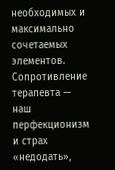необходимых и максимально сочетаемых элементов. Сопротивление терапевта — наш перфекционизм и страх «недодать»,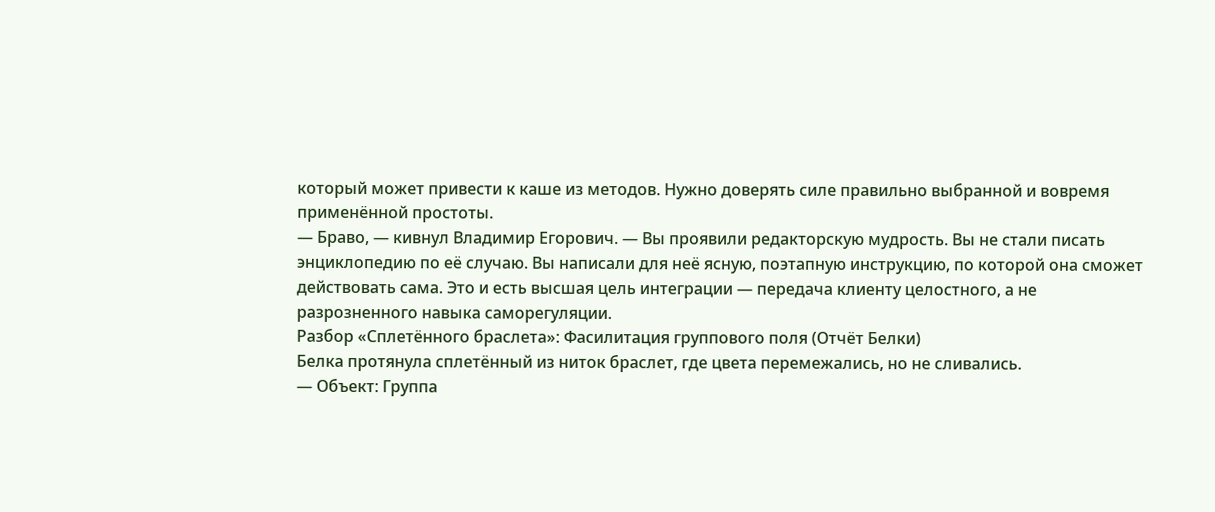который может привести к каше из методов. Нужно доверять силе правильно выбранной и вовремя применённой простоты.
— Браво, — кивнул Владимир Егорович. — Вы проявили редакторскую мудрость. Вы не стали писать энциклопедию по её случаю. Вы написали для неё ясную, поэтапную инструкцию, по которой она сможет действовать сама. Это и есть высшая цель интеграции — передача клиенту целостного, а не разрозненного навыка саморегуляции.
Разбор «Сплетённого браслета»: Фасилитация группового поля (Отчёт Белки)
Белка протянула сплетённый из ниток браслет, где цвета перемежались, но не сливались.
— Объект: Группа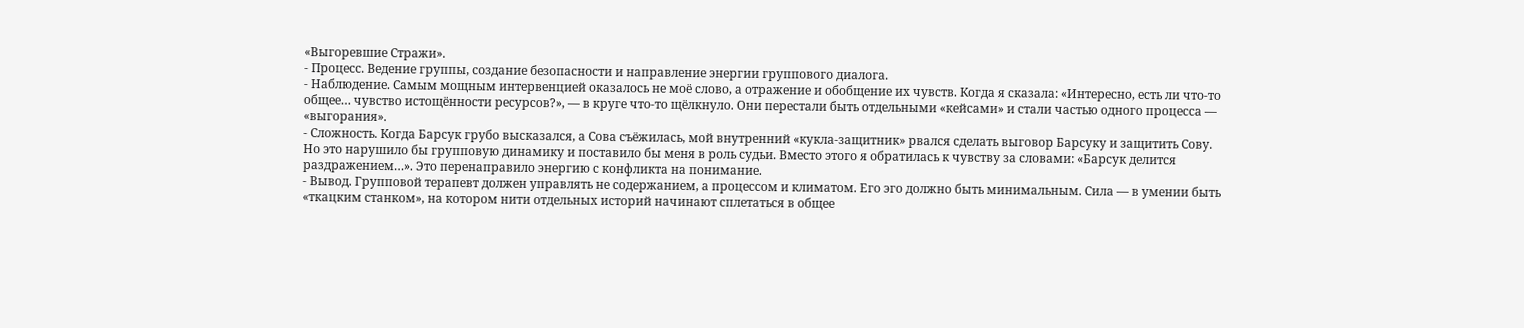«Выгоревшие Стражи».
- Процесс. Ведение группы, создание безопасности и направление энергии группового диалога.
- Наблюдение. Самым мощным интервенцией оказалось не моё слово, а отражение и обобщение их чувств. Когда я сказала: «Интересно, есть ли что-то общее… чувство истощённости ресурсов?», — в круге что-то щёлкнуло. Они перестали быть отдельными «кейсами» и стали частью одного процесса — «выгорания».
- Сложность. Когда Барсук грубо высказался, а Сова съёжилась, мой внутренний «кукла-защитник» рвался сделать выговор Барсуку и защитить Сову. Но это нарушило бы групповую динамику и поставило бы меня в роль судьи. Вместо этого я обратилась к чувству за словами: «Барсук делится раздражением…». Это перенаправило энергию с конфликта на понимание.
- Вывод. Групповой терапевт должен управлять не содержанием, а процессом и климатом. Его эго должно быть минимальным. Сила — в умении быть «ткацким станком», на котором нити отдельных историй начинают сплетаться в общее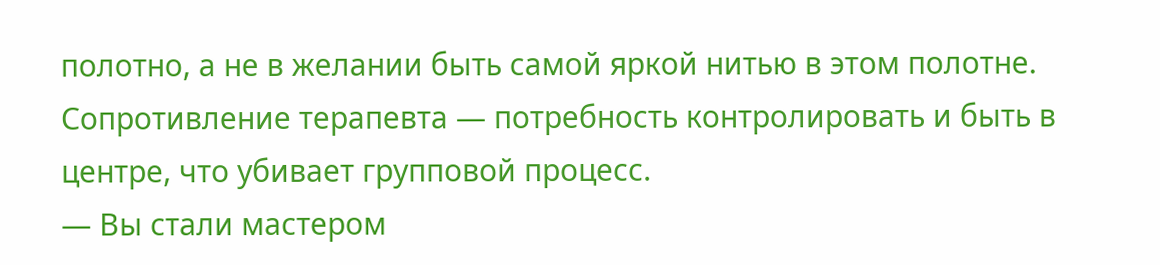полотно, а не в желании быть самой яркой нитью в этом полотне. Сопротивление терапевта — потребность контролировать и быть в центре, что убивает групповой процесс.
— Вы стали мастером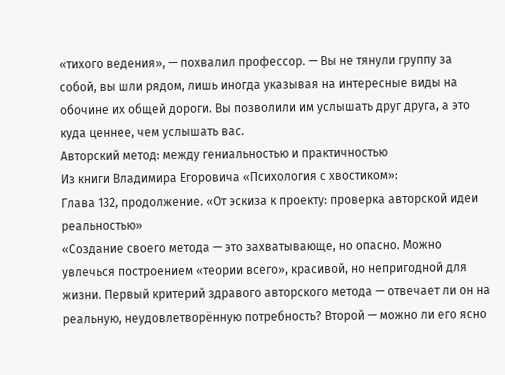«тихого ведения», — похвалил профессор. — Вы не тянули группу за собой, вы шли рядом, лишь иногда указывая на интересные виды на обочине их общей дороги. Вы позволили им услышать друг друга, а это куда ценнее, чем услышать вас.
Авторский метод: между гениальностью и практичностью
Из книги Владимира Егоровича «Психология с хвостиком»:
Глава 132, продолжение. «От эскиза к проекту: проверка авторской идеи реальностью»
«Создание своего метода — это захватывающе, но опасно. Можно увлечься построением «теории всего», красивой, но непригодной для жизни. Первый критерий здравого авторского метода — отвечает ли он на реальную, неудовлетворённую потребность? Второй — можно ли его ясно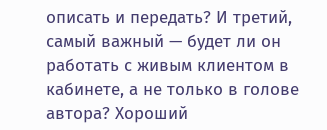описать и передать? И третий, самый важный — будет ли он работать с живым клиентом в кабинете, а не только в голове автора? Хороший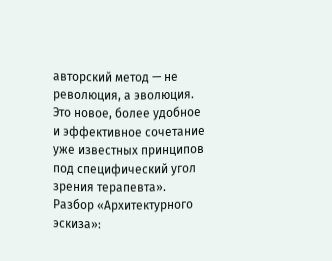авторский метод — не революция, а эволюция. Это новое, более удобное и эффективное сочетание уже известных принципов под специфический угол зрения терапевта».
Разбор «Архитектурного эскиза»: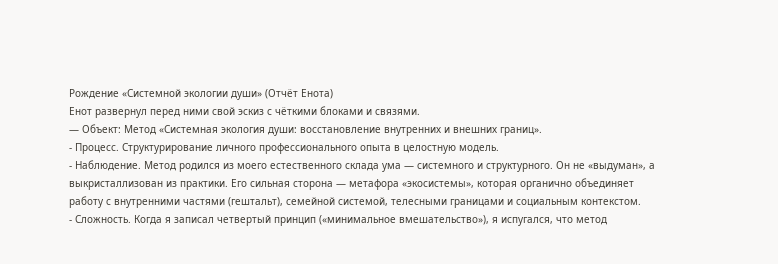Рождение «Системной экологии души» (Отчёт Енота)
Енот развернул перед ними свой эскиз с чёткими блоками и связями.
— Объект: Метод «Системная экология души: восстановление внутренних и внешних границ».
- Процесс. Структурирование личного профессионального опыта в целостную модель.
- Наблюдение. Метод родился из моего естественного склада ума — системного и структурного. Он не «выдуман», а выкристаллизован из практики. Его сильная сторона — метафора «экосистемы», которая органично объединяет работу с внутренними частями (гештальт), семейной системой, телесными границами и социальным контекстом.
- Сложность. Когда я записал четвертый принцип («минимальное вмешательство»), я испугался, что метод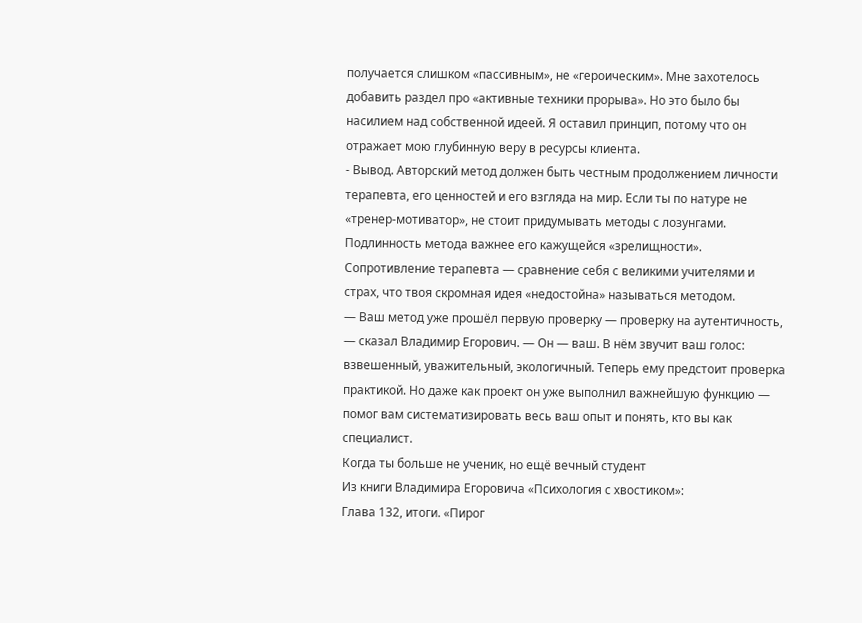получается слишком «пассивным», не «героическим». Мне захотелось добавить раздел про «активные техники прорыва». Но это было бы насилием над собственной идеей. Я оставил принцип, потому что он отражает мою глубинную веру в ресурсы клиента.
- Вывод. Авторский метод должен быть честным продолжением личности терапевта, его ценностей и его взгляда на мир. Если ты по натуре не «тренер-мотиватор», не стоит придумывать методы с лозунгами. Подлинность метода важнее его кажущейся «зрелищности». Сопротивление терапевта — сравнение себя с великими учителями и страх, что твоя скромная идея «недостойна» называться методом.
— Ваш метод уже прошёл первую проверку — проверку на аутентичность, — сказал Владимир Егорович. — Он — ваш. В нём звучит ваш голос: взвешенный, уважительный, экологичный. Теперь ему предстоит проверка практикой. Но даже как проект он уже выполнил важнейшую функцию — помог вам систематизировать весь ваш опыт и понять, кто вы как специалист.
Когда ты больше не ученик, но ещё вечный студент
Из книги Владимира Егоровича «Психология с хвостиком»:
Глава 132, итоги. «Пирог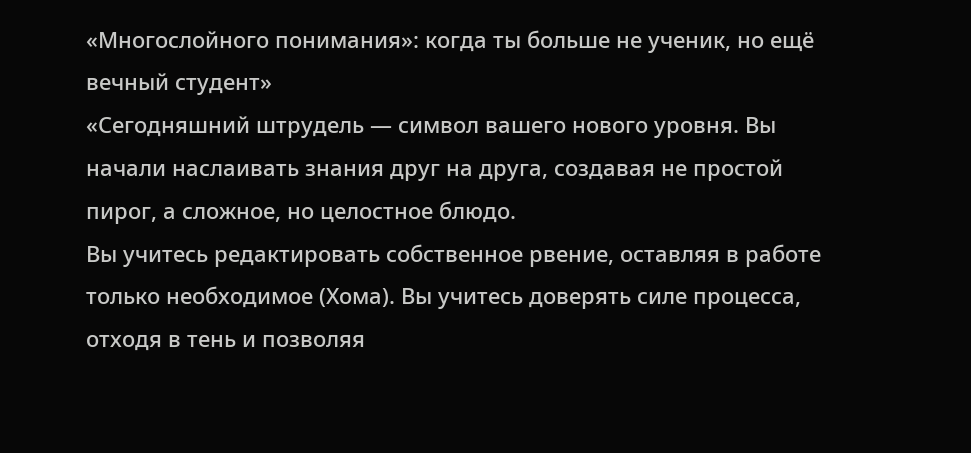«Многослойного понимания»: когда ты больше не ученик, но ещё вечный студент»
«Сегодняшний штрудель — символ вашего нового уровня. Вы начали наслаивать знания друг на друга, создавая не простой пирог, а сложное, но целостное блюдо.
Вы учитесь редактировать собственное рвение, оставляя в работе только необходимое (Хома). Вы учитесь доверять силе процесса, отходя в тень и позволяя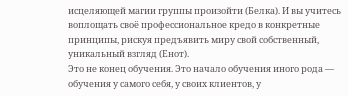исцеляющей магии группы произойти (Белка). И вы учитесь воплощать своё профессиональное кредо в конкретные принципы, рискуя предъявить миру свой собственный, уникальный взгляд (Енот).
Это не конец обучения. Это начало обучения иного рода — обучения у самого себя, у своих клиентов, у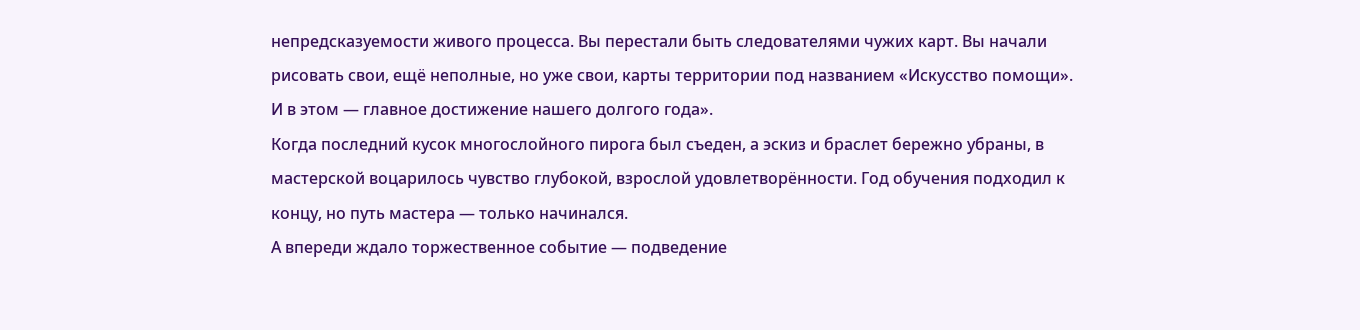непредсказуемости живого процесса. Вы перестали быть следователями чужих карт. Вы начали рисовать свои, ещё неполные, но уже свои, карты территории под названием «Искусство помощи». И в этом — главное достижение нашего долгого года».
Когда последний кусок многослойного пирога был съеден, а эскиз и браслет бережно убраны, в мастерской воцарилось чувство глубокой, взрослой удовлетворённости. Год обучения подходил к концу, но путь мастера — только начинался.
А впереди ждало торжественное событие — подведение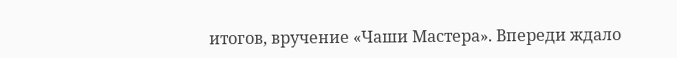итогов, вручение «Чаши Мастера». Впереди ждало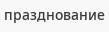празднование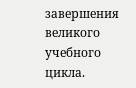завершения великого учебного цикла.